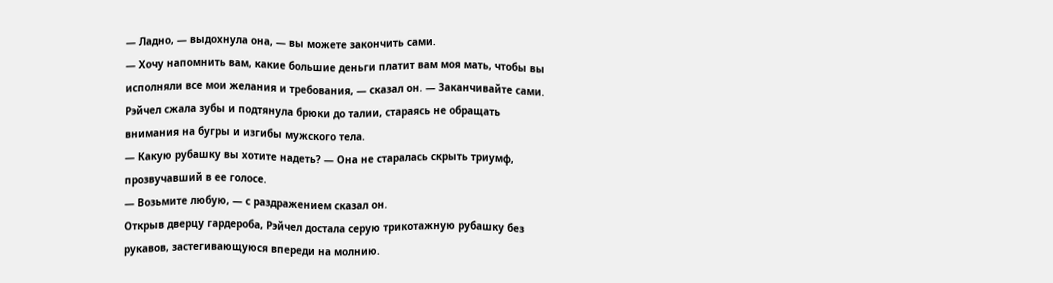— Ладно, — выдохнула она, — вы можете закончить сами.
— Хочу напомнить вам, какие большие деньги платит вам моя мать, чтобы вы исполняли все мои желания и требования, — сказал он. — Заканчивайте сами.
Рэйчел сжала зубы и подтянула брюки до талии, стараясь не обращать внимания на бугры и изгибы мужского тела.
— Какую рубашку вы хотите надеть? — Она не старалась скрыть триумф, прозвучавший в ее голосе.
— Возьмите любую, — с раздражением сказал он.
Открыв дверцу гардероба, Рэйчел достала серую трикотажную рубашку без рукавов, застегивающуюся впереди на молнию.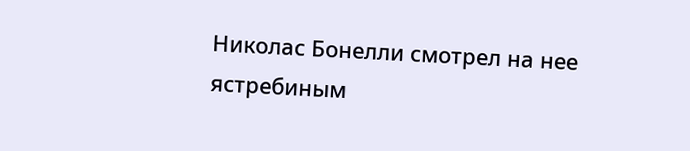Николас Бонелли смотрел на нее ястребиным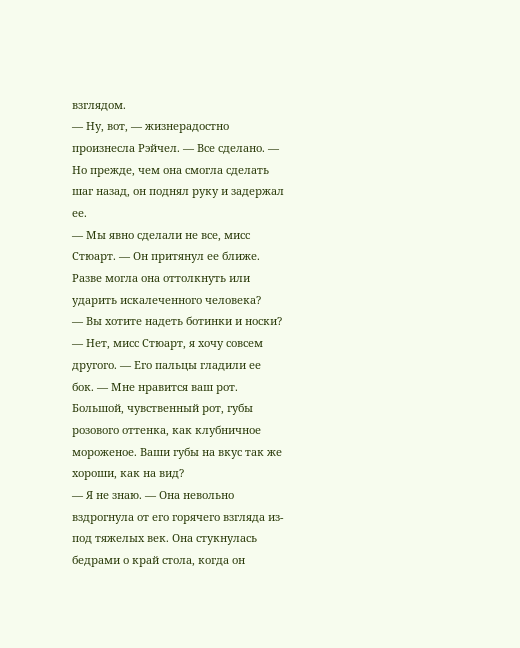взглядом.
— Ну, вот, — жизнерадостно произнесла Рэйчел. — Все сделано. — Но прежде, чем она смогла сделать шаг назад, он поднял руку и задержал ее.
— Мы явно сделали не все, мисс Стюарт. — Он притянул ее ближе.
Разве могла она оттолкнуть или ударить искалеченного человека?
— Вы хотите надеть ботинки и носки?
— Нет, мисс Стюарт, я хочу совсем другого. — Его пальцы гладили ее бок. — Мне нравится ваш рот. Большой, чувственный рот, губы розового оттенка, как клубничное мороженое. Ваши губы на вкус так же хороши, как на вид?
— Я не знаю. — Она невольно вздрогнула от его горячего взгляда из-под тяжелых век. Она стукнулась бедрами о край стола, когда он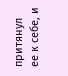притянул ее к себе, и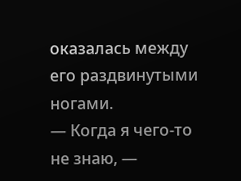оказалась между его раздвинутыми ногами.
— Когда я чего-то не знаю, —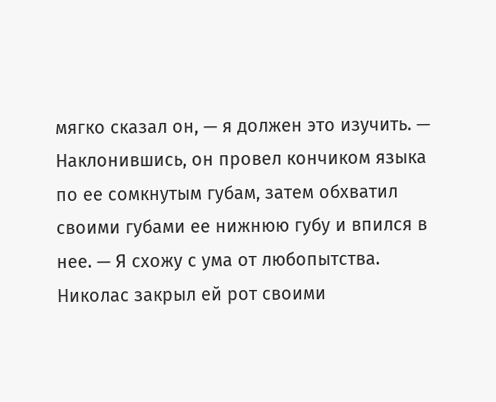мягко сказал он, — я должен это изучить. — Наклонившись, он провел кончиком языка по ее сомкнутым губам, затем обхватил своими губами ее нижнюю губу и впился в нее. — Я схожу с ума от любопытства.
Николас закрыл ей рот своими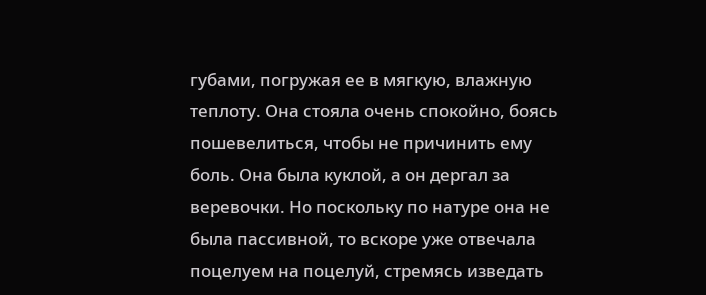губами, погружая ее в мягкую, влажную теплоту. Она стояла очень спокойно, боясь пошевелиться, чтобы не причинить ему боль. Она была куклой, а он дергал за веревочки. Но поскольку по натуре она не была пассивной, то вскоре уже отвечала поцелуем на поцелуй, стремясь изведать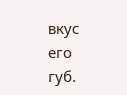вкус его губ.